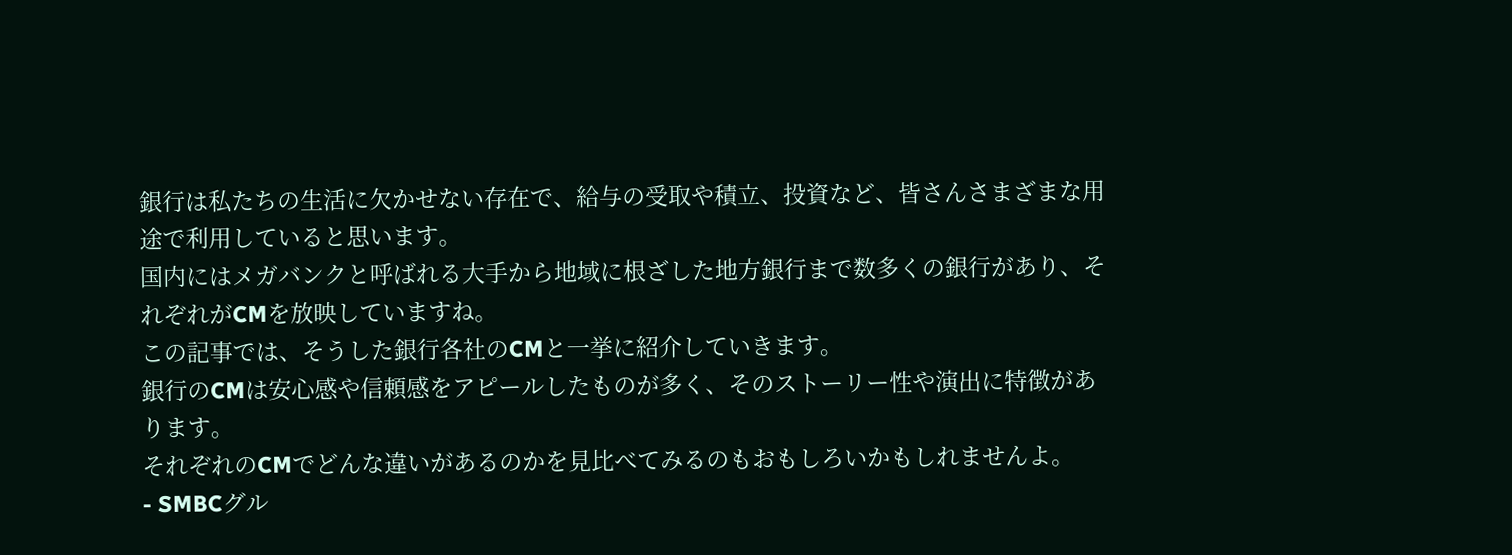銀行は私たちの生活に欠かせない存在で、給与の受取や積立、投資など、皆さんさまざまな用途で利用していると思います。
国内にはメガバンクと呼ばれる大手から地域に根ざした地方銀行まで数多くの銀行があり、それぞれがCMを放映していますね。
この記事では、そうした銀行各社のCMと一挙に紹介していきます。
銀行のCMは安心感や信頼感をアピールしたものが多く、そのストーリー性や演出に特徴があります。
それぞれのCMでどんな違いがあるのかを見比べてみるのもおもしろいかもしれませんよ。
- SMBCグル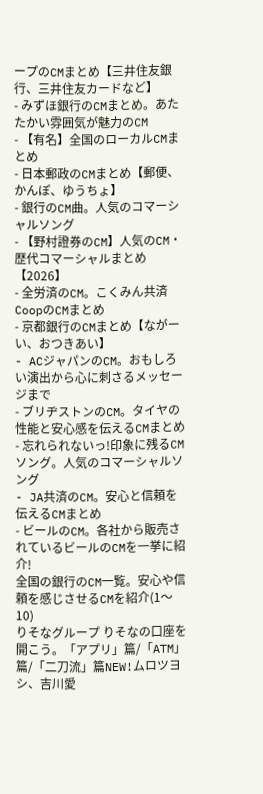ープのCMまとめ【三井住友銀行、三井住友カードなど】
- みずほ銀行のCMまとめ。あたたかい雰囲気が魅力のCM
- 【有名】全国のローカルCMまとめ
- 日本郵政のCMまとめ【郵便、かんぽ、ゆうちょ】
- 銀行のCM曲。人気のコマーシャルソング
- 【野村證券のCM】人気のCM・歴代コマーシャルまとめ【2026】
- 全労済のCM。こくみん共済CoopのCMまとめ
- 京都銀行のCMまとめ【ながーい、おつきあい】
- ACジャパンのCM。おもしろい演出から心に刺さるメッセージまで
- ブリヂストンのCM。タイヤの性能と安心感を伝えるCMまとめ
- 忘れられないっ!印象に残るCMソング。人気のコマーシャルソング
- JA共済のCM。安心と信頼を伝えるCMまとめ
- ビールのCM。各社から販売されているビールのCMを一挙に紹介!
全国の銀行のCM一覧。安心や信頼を感じさせるCMを紹介(1〜10)
りそなグループ りそなの口座を開こう。「アプリ」篇/「ATM」篇/「二刀流」篇NEW!ムロツヨシ、吉川愛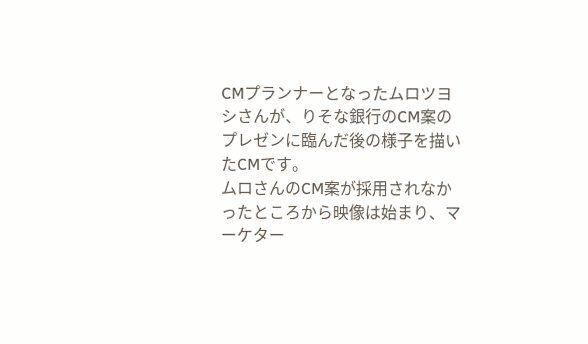CMプランナーとなったムロツヨシさんが、りそな銀行のCM案のプレゼンに臨んだ後の様子を描いたCMです。
ムロさんのCM案が採用されなかったところから映像は始まり、マーケター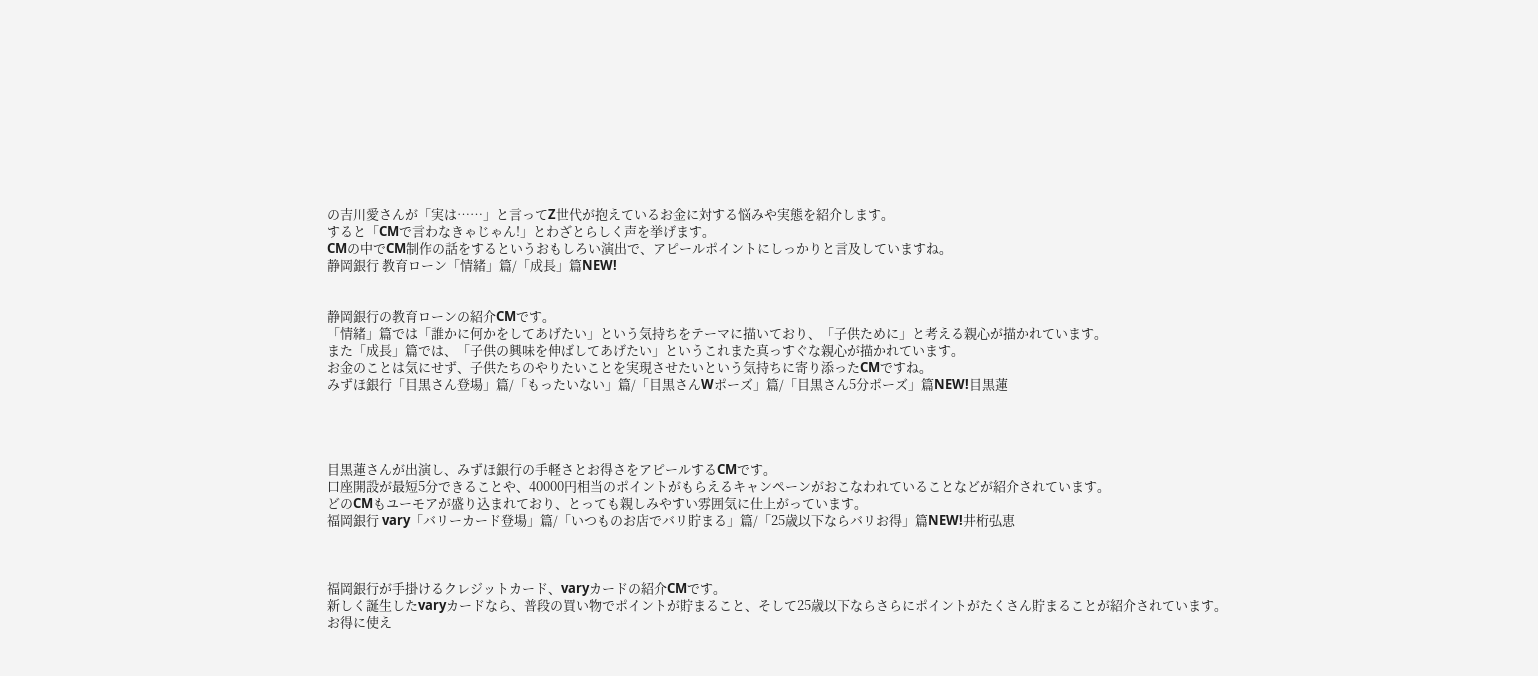の吉川愛さんが「実は……」と言ってZ世代が抱えているお金に対する悩みや実態を紹介します。
すると「CMで言わなきゃじゃん!」とわざとらしく声を挙げます。
CMの中でCM制作の話をするというおもしろい演出で、アピールポイントにしっかりと言及していますね。
静岡銀行 教育ローン「情緒」篇/「成長」篇NEW!


静岡銀行の教育ローンの紹介CMです。
「情緒」篇では「誰かに何かをしてあげたい」という気持ちをテーマに描いており、「子供ために」と考える親心が描かれています。
また「成長」篇では、「子供の興味を伸ばしてあげたい」というこれまた真っすぐな親心が描かれています。
お金のことは気にせず、子供たちのやりたいことを実現させたいという気持ちに寄り添ったCMですね。
みずほ銀行「目黒さん登場」篇/「もったいない」篇/「目黒さんWポーズ」篇/「目黒さん5分ポーズ」篇NEW!目黒蓮




目黒蓮さんが出演し、みずほ銀行の手軽さとお得さをアピールするCMです。
口座開設が最短5分できることや、40000円相当のポイントがもらえるキャンペーンがおこなわれていることなどが紹介されています。
どのCMもユーモアが盛り込まれており、とっても親しみやすい雰囲気に仕上がっています。
福岡銀行 vary「バリーカード登場」篇/「いつものお店でバリ貯まる」篇/「25歳以下ならバリお得」篇NEW!井桁弘恵



福岡銀行が手掛けるクレジットカード、varyカードの紹介CMです。
新しく誕生したvaryカードなら、普段の買い物でポイントが貯まること、そして25歳以下ならさらにポイントがたくさん貯まることが紹介されています。
お得に使え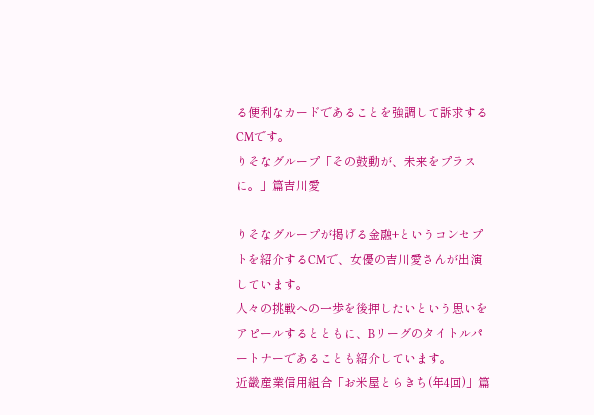る便利なカードであることを強調して訴求するCMです。
りそなグループ「その鼓動が、未来をプラスに。」篇吉川愛

りそなグループが掲げる金融+というコンセプトを紹介するCMで、女優の吉川愛さんが出演しています。
人々の挑戦への一歩を後押したいという思いをアピールするとともに、Bリーグのタイトルパートナーであることも紹介しています。
近畿産業信用組合「お米屋とらきち(年4回)」篇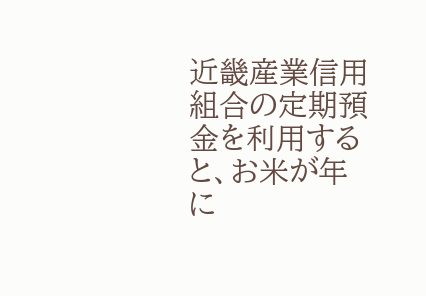近畿産業信用組合の定期預金を利用すると、お米が年に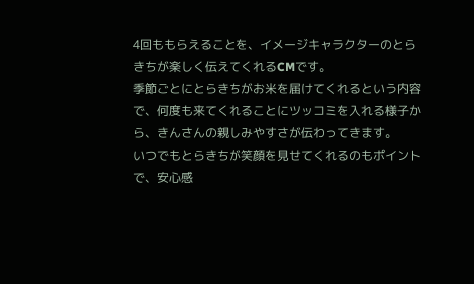4回ももらえることを、イメージキャラクターのとらきちが楽しく伝えてくれるCMです。
季節ごとにとらきちがお米を届けてくれるという内容で、何度も来てくれることにツッコミを入れる様子から、きんさんの親しみやすさが伝わってきます。
いつでもとらきちが笑顔を見せてくれるのもポイントで、安心感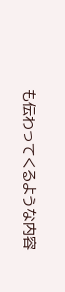も伝わってくるような内容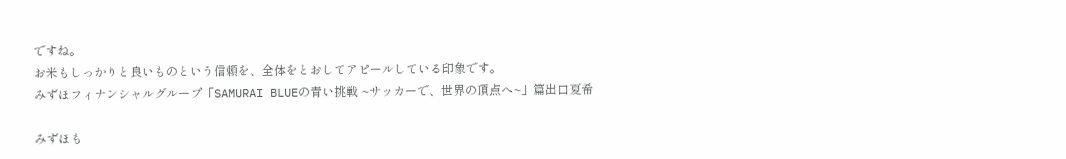ですね。
お米もしっかりと良いものという信頼を、全体をとおしてアピールしている印象です。
みずほフィナンシャルグループ「SAMURAI BLUEの青い挑戦 ~サッカーで、世界の頂点へ~」篇出口夏希

みずほも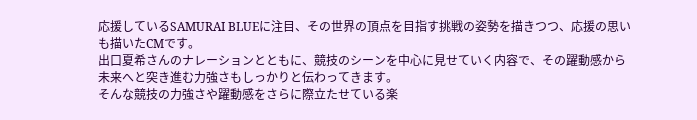応援しているSAMURAI BLUEに注目、その世界の頂点を目指す挑戦の姿勢を描きつつ、応援の思いも描いたCMです。
出口夏希さんのナレーションとともに、競技のシーンを中心に見せていく内容で、その躍動感から未来へと突き進む力強さもしっかりと伝わってきます。
そんな競技の力強さや躍動感をさらに際立たせている楽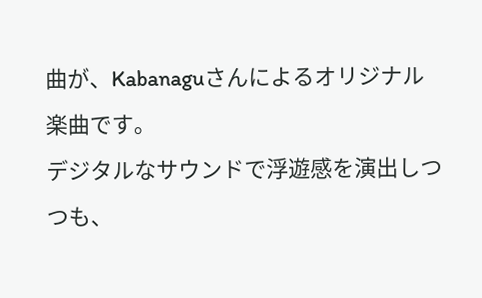曲が、Kabanaguさんによるオリジナル楽曲です。
デジタルなサウンドで浮遊感を演出しつつも、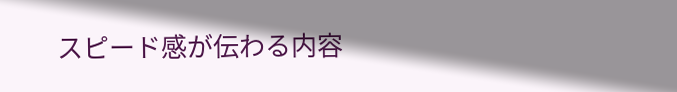スピード感が伝わる内容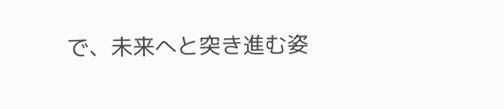で、未来へと突き進む姿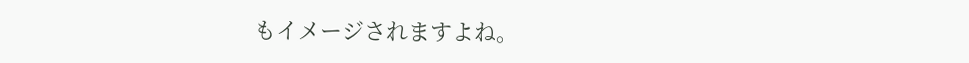もイメージされますよね。